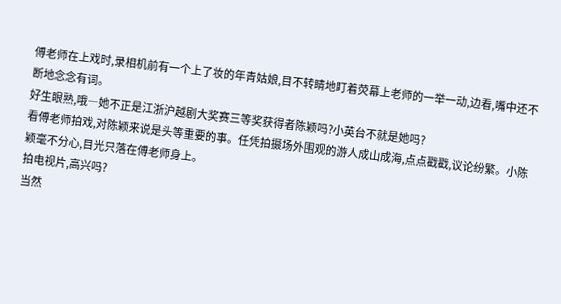傅老师在上戏时,录相机前有一个上了妆的年青姑娘,目不转睛地盯着荧幕上老师的一举一动,边看,嘴中还不断地念念有词。
好生眼熟,哦―她不正是江浙沪越剧大奖赛三等奖获得者陈颖吗?小英台不就是她吗?
看傅老师拍戏,对陈颖来说是头等重要的事。任凭拍摄场外围观的游人成山成海,点点戳戳,议论纷繁。小陈颖毫不分心,目光只落在傅老师身上。
拍电视片,高兴吗?
当然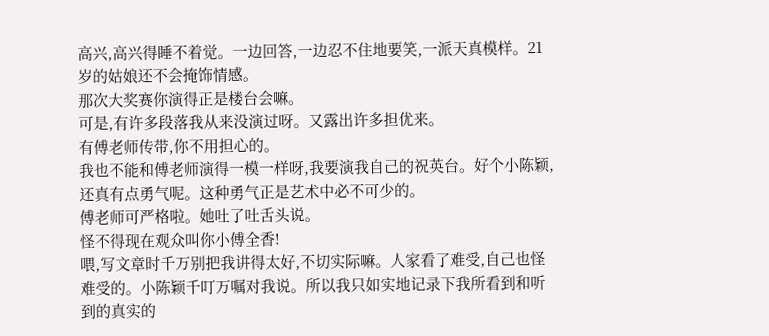高兴,高兴得睡不着觉。一边回答,一边忍不住地要笑,一派天真模样。21岁的姑娘还不会掩饰情感。
那次大奖赛你演得正是楼台会嘛。
可是,有许多段落我从来没演过呀。又露出许多担优来。
有傅老师传带,你不用担心的。
我也不能和傅老师演得一模一样呀,我要演我自己的祝英台。好个小陈颖,还真有点勇气呢。这种勇气正是艺术中必不可少的。
傅老师可严格啦。她吐了吐舌头说。
怪不得现在观众叫你小傅全香!
喂,写文章时千万别把我讲得太好,不切实际嘛。人家看了难受,自己也怪难受的。小陈颖千叮万嘱对我说。所以我只如实地记录下我所看到和听到的真实的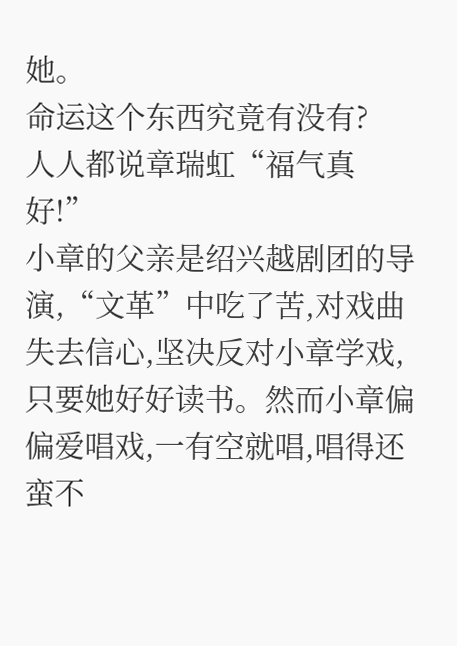她。
命运这个东西究竟有没有?
人人都说章瑞虹“福气真好!”
小章的父亲是绍兴越剧团的导演,“文革”中吃了苦,对戏曲失去信心,坚决反对小章学戏,只要她好好读书。然而小章偏偏爱唱戏,一有空就唱,唱得还蛮不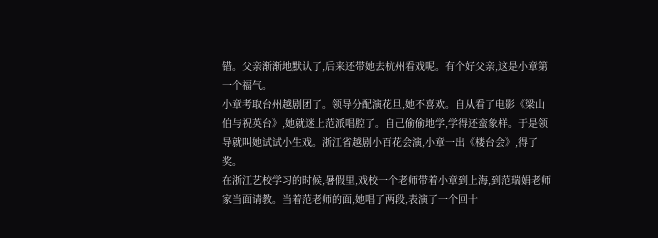错。父亲渐渐地默认了,后来还带她去杭州看戏呢。有个好父亲,这是小章第一个福气。
小章考取台州越剧团了。领导分配演花旦,她不喜欢。自从看了电影《梁山伯与祝英台》,她就迷上范派唱腔了。自己偷偷地学,学得还蛮象样。于是领导就叫她试试小生戏。浙江省越剧小百花会演,小章一出《楼台会》,得了奖。
在浙江艺校学习的时候,暑假里,戏校一个老师带着小章到上海,到范瑞娟老师家当面请教。当着范老师的面,她唱了两段,表演了一个回十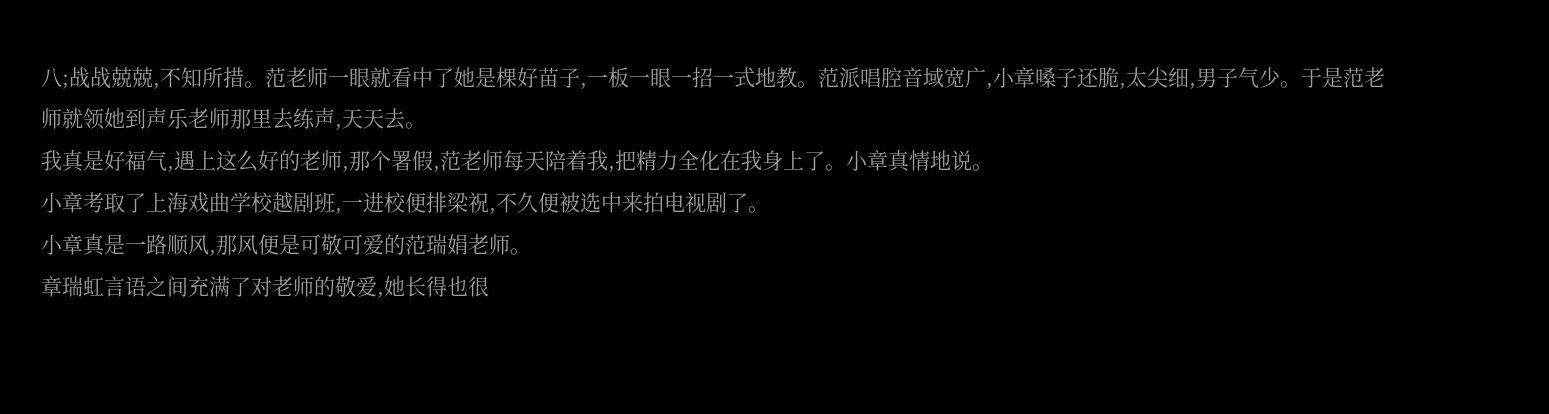八;战战兢兢,不知所措。范老师一眼就看中了她是棵好苗子,一板一眼一招一式地教。范派唱腔音域宽广,小章嗓子还脆,太尖细,男子气少。于是范老师就领她到声乐老师那里去练声,天天去。
我真是好福气,遇上这么好的老师,那个署假,范老师每天陪着我,把精力全化在我身上了。小章真情地说。
小章考取了上海戏曲学校越剧班,一进校便排梁祝,不久便被选中来拍电视剧了。
小章真是一路顺风,那风便是可敬可爱的范瑞娟老师。
章瑞虹言语之间充满了对老师的敬爱,她长得也很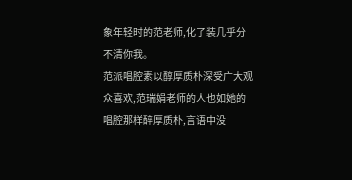象年轻时的范老师,化了装几乎分不清你我。
范派唱腔素以醇厚质朴深受广大观众喜欢,范瑞娟老师的人也如她的唱腔那样醉厚质朴,言语中没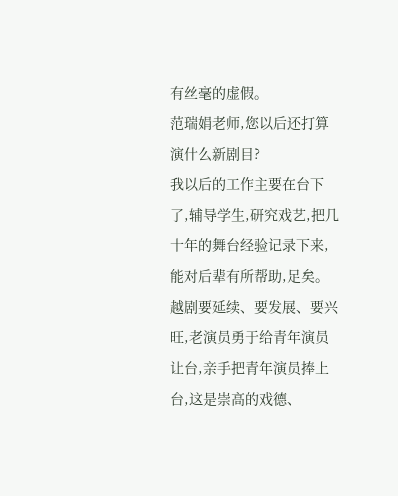有丝毫的虚假。
范瑞娟老师,您以后还打算演什么新剧目?
我以后的工作主要在台下了,辅导学生,研究戏艺,把几十年的舞台经验记录下来,能对后辈有所帮助,足矣。
越剧要延续、要发展、要兴旺,老演员勇于给青年演员让台,亲手把青年演员捧上台,这是崇高的戏德、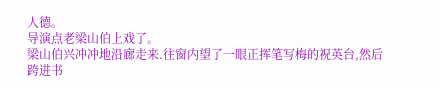人德。
导演点老梁山伯上戏了。
梁山伯兴冲冲地沿廊走来.往窗内望了一眼正挥笔写梅的祝英台,然后跨进书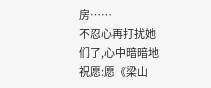房……
不忍心再打扰她们了,心中暗暗地祝愿:愿《梁山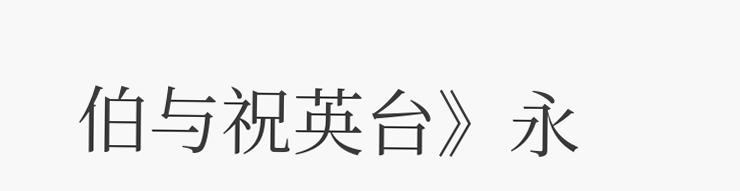伯与祝英台》永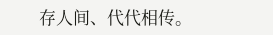存人间、代代相传。